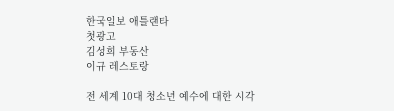한국일보 애틀랜타
첫광고
김성희 부동산
이규 레스토랑

전 세계 10대 청소년 예수에 대한 시각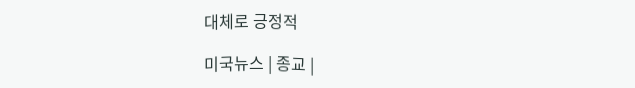대체로 긍정적

미국뉴스 | 종교 |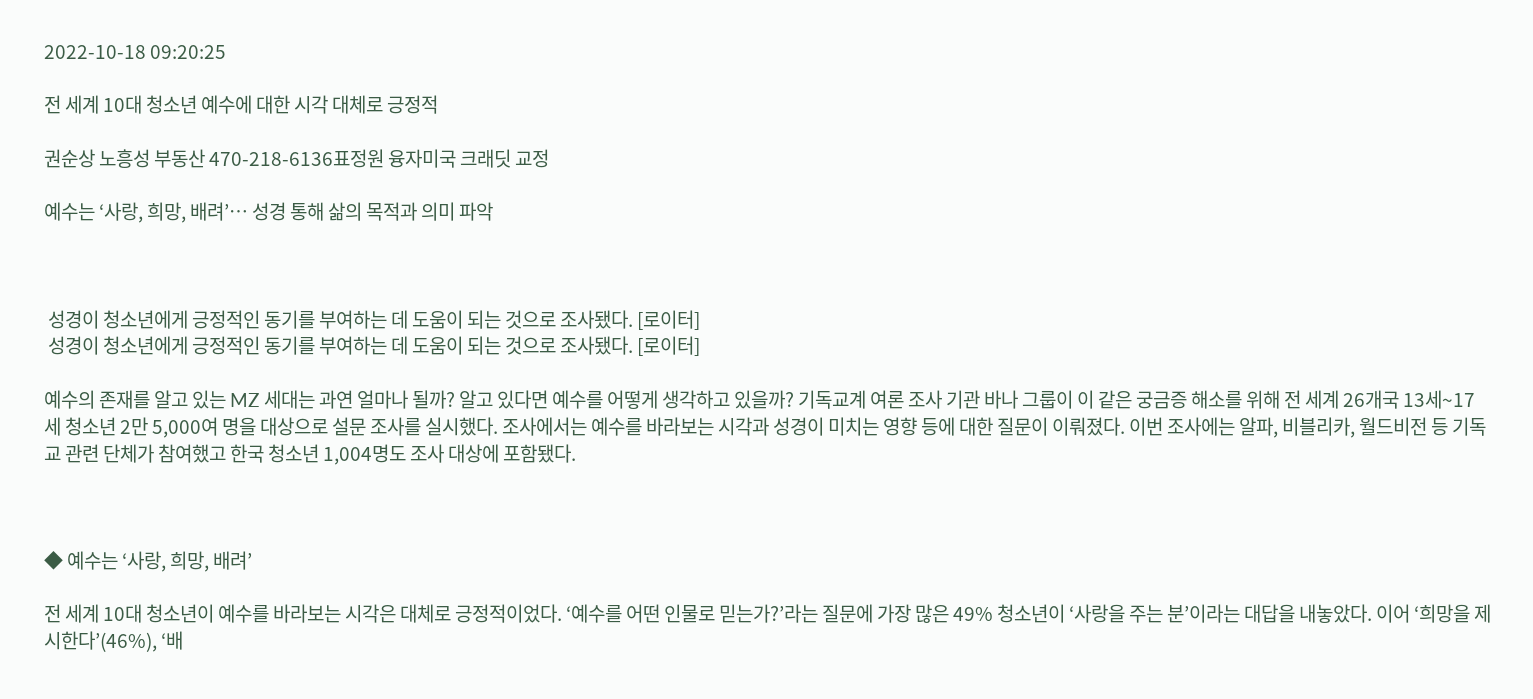2022-10-18 09:20:25

전 세계 10대 청소년 예수에 대한 시각 대체로 긍정적

권순상 노흥성 부동산 470-218-6136표정원 융자미국 크래딧 교정

예수는 ‘사랑, 희망, 배려’… 성경 통해 삶의 목적과 의미 파악



 성경이 청소년에게 긍정적인 동기를 부여하는 데 도움이 되는 것으로 조사됐다. [로이터]
 성경이 청소년에게 긍정적인 동기를 부여하는 데 도움이 되는 것으로 조사됐다. [로이터]

예수의 존재를 알고 있는 MZ 세대는 과연 얼마나 될까? 알고 있다면 예수를 어떻게 생각하고 있을까? 기독교계 여론 조사 기관 바나 그룹이 이 같은 궁금증 해소를 위해 전 세계 26개국 13세~17세 청소년 2만 5,000여 명을 대상으로 설문 조사를 실시했다. 조사에서는 예수를 바라보는 시각과 성경이 미치는 영향 등에 대한 질문이 이뤄졌다. 이번 조사에는 알파, 비블리카, 월드비전 등 기독교 관련 단체가 참여했고 한국 청소년 1,004명도 조사 대상에 포함됐다.



◆ 예수는 ‘사랑, 희망, 배려’

전 세계 10대 청소년이 예수를 바라보는 시각은 대체로 긍정적이었다. ‘예수를 어떤 인물로 믿는가?’라는 질문에 가장 많은 49% 청소년이 ‘사랑을 주는 분’이라는 대답을 내놓았다. 이어 ‘희망을 제시한다’(46%), ‘배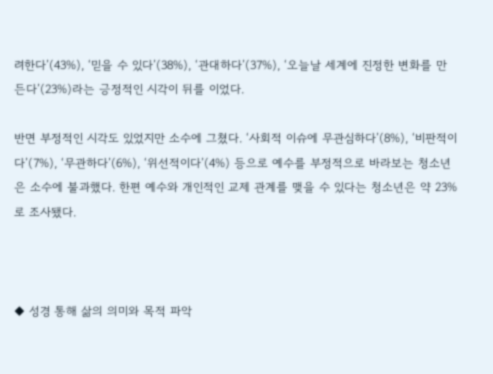려한다’(43%), ‘믿을 수 있다’(38%), ‘관대하다’(37%), ‘오늘날 세계에 진정한 변화를 만든다’(23%)라는 긍정적인 시각이 뒤를 이었다.

반면 부정적인 시각도 있었지만 소수에 그쳤다. ‘사회적 이슈에 무관심하다’(8%), ‘비판적이다’(7%), ‘무관하다’(6%), ‘위선적이다’(4%) 등으로 예수를 부정적으로 바라보는 청소년은 소수에 불과했다. 한편 예수와 개인적인 교제 관계를 맺을 수 있다는 청소년은 약 23%로 조사됐다.



◆ 성경 통해 삶의 의미와 목적 파악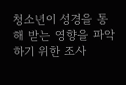청소년이 성경을 통해 받는 영향을 파악하기 위한 조사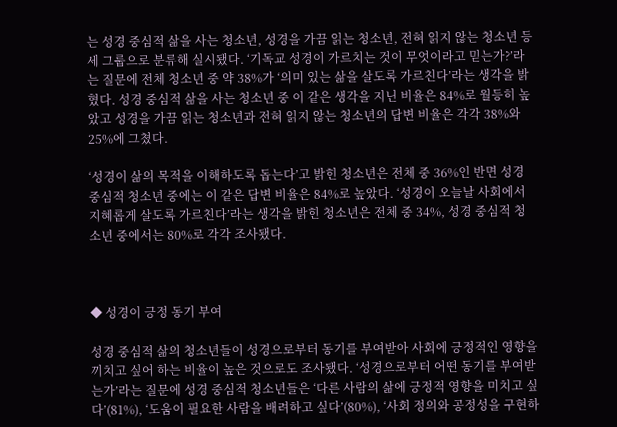는 성경 중심적 삶을 사는 청소년, 성경을 가끔 읽는 청소년, 전혀 읽지 않는 청소년 등 세 그룹으로 분류해 실시됐다. ‘기독교 성경이 가르치는 것이 무엇이라고 믿는가?’라는 질문에 전체 청소년 중 약 38%가 ‘의미 있는 삶을 살도록 가르친다’라는 생각을 밝혔다. 성경 중심적 삶을 사는 청소년 중 이 같은 생각을 지닌 비율은 84%로 월등히 높았고 성경을 가끔 읽는 청소년과 전혀 읽지 않는 청소년의 답변 비율은 각각 38%와 25%에 그쳤다.

‘성경이 삶의 목적을 이해하도록 돕는다’고 밝힌 청소년은 전체 중 36%인 반면 성경 중심적 청소년 중에는 이 같은 답변 비율은 84%로 높았다. ‘성경이 오늘날 사회에서 지혜롭게 살도록 가르친다’라는 생각을 밝힌 청소년은 전체 중 34%, 성경 중심적 청소년 중에서는 80%로 각각 조사됐다.



◆ 성경이 긍정 동기 부여

성경 중심적 삶의 청소년들이 성경으로부터 동기를 부여받아 사회에 긍정적인 영향을 끼치고 싶어 하는 비율이 높은 것으로도 조사됐다. ‘성경으로부터 어떤 동기를 부여받는가’라는 질문에 성경 중심적 청소년들은 ‘다른 사람의 삶에 긍정적 영향을 미치고 싶다’(81%), ‘도움이 필요한 사람을 배려하고 싶다’(80%), ‘사회 정의와 공정성을 구현하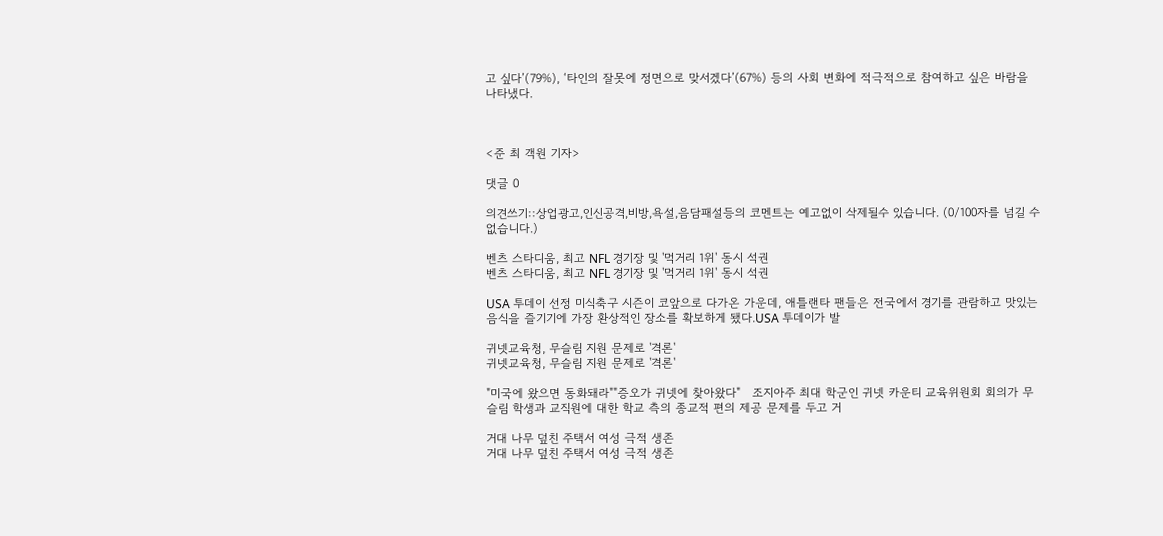고 싶다’(79%), ‘타인의 잘못에 정면으로 맞서겠다’(67%) 등의 사회 변화에 적극적으로 참여하고 싶은 바람을 나타냈다.



<준 최 객원 기자>

댓글 0

의견쓰기::상업광고,인신공격,비방,욕설,음담패설등의 코멘트는 예고없이 삭제될수 있습니다. (0/100자를 넘길 수 없습니다.)

벤츠 스타디움, 최고 NFL 경기장 및 '먹거리 1위' 동시 석권
벤츠 스타디움, 최고 NFL 경기장 및 '먹거리 1위' 동시 석권

USA 투데이 선정 미식축구 시즌이 코앞으로 다가온 가운데, 애틀랜타 팬들은 전국에서 경기를 관람하고 맛있는 음식을 즐기기에 가장 환상적인 장소를 확보하게 됐다.USA 투데이가 발

귀넷교육청, 무슬림 지원 문제로 '격론'
귀넷교육청, 무슬림 지원 문제로 '격론'

"미국에 왔으면 동화돼라""증오가 귀넷에 찾아왔다"   조지아주 최대 학군인 귀넷 카운티 교육위원회 회의가 무슬림 학생과 교직원에 대한 학교 측의 종교적 편의 제공 문제를 두고 거

거대 나무 덮친 주택서 여성 극적 생존
거대 나무 덮친 주택서 여성 극적 생존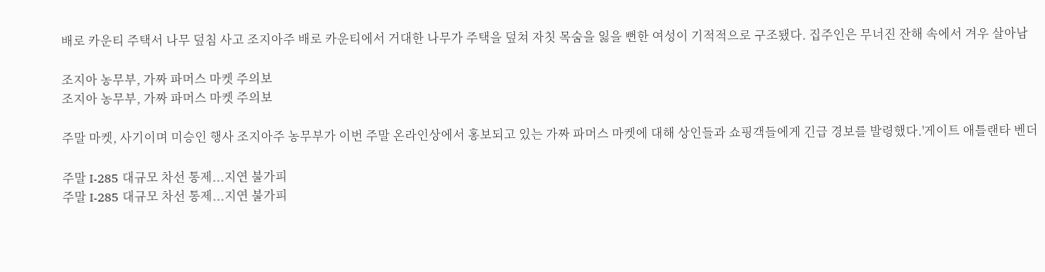배로 카운티 주택서 나무 덮침 사고 조지아주 배로 카운티에서 거대한 나무가 주택을 덮쳐 자칫 목숨을 잃을 뻔한 여성이 기적적으로 구조됐다. 집주인은 무너진 잔해 속에서 겨우 살아남

조지아 농무부, 가짜 파머스 마켓 주의보
조지아 농무부, 가짜 파머스 마켓 주의보

주말 마켓, 사기이며 미승인 행사 조지아주 농무부가 이번 주말 온라인상에서 홍보되고 있는 가짜 파머스 마켓에 대해 상인들과 쇼핑객들에게 긴급 경보를 발령했다.'게이트 애틀랜타 벤더

주말 I-285 대규모 차선 통제...지연 불가피
주말 I-285 대규모 차선 통제...지연 불가피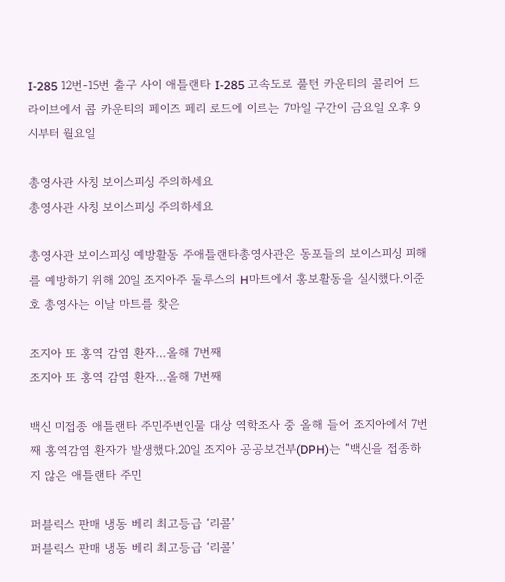I-285 12번-15번 출구 사이 애틀랜타 I-285 고속도로 풀턴 카운티의 콜리어 드라이브에서 콥 카운티의 페이즈 페리 로드에 이르는 7마일 구간이 금요일 오후 9시부터 월요일

총영사관 사칭 보이스피싱 주의하세요
총영사관 사칭 보이스피싱 주의하세요

총영사관 보이스피싱 예방활동 주애틀랜타총영사관은 동포들의 보이스피싱 피해를 예방하기 위해 20일 조지아주 둘루스의 H마트에서 홍보활동을 실시했다.이준호 총영사는 이날 마트를 찾은

조지아 또 홍역 감염 환자…올해 7번째
조지아 또 홍역 감염 환자…올해 7번째

백신 미접종 애틀랜타 주민주변인물 대상 역학조사 중 올해 들어 조지아에서 7번째 홍역감염 환자가 발생했다.20일 조지아 공공보건부(DPH)는 “백신을 접종하지 않은 애틀랜타 주민

퍼블릭스 판매 냉동 베리 최고등급 ‘리콜’
퍼블릭스 판매 냉동 베리 최고등급 ‘리콜’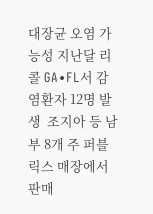대장균 오염 가능성 지난달 리콜 GA∙FL서 감염환자 12명 발생  조지아 등 남부 8개 주 퍼블릭스 매장에서 판매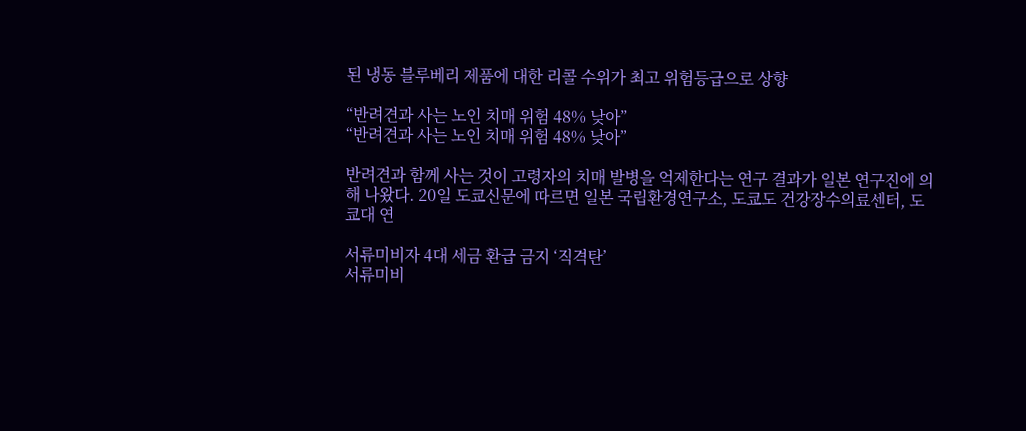된 냉동 블루베리 제품에 대한 리콜 수위가 최고 위험등급으로 상향

“반려견과 사는 노인 치매 위험 48% 낮아”
“반려견과 사는 노인 치매 위험 48% 낮아”

반려견과 함께 사는 것이 고령자의 치매 발병을 억제한다는 연구 결과가 일본 연구진에 의해 나왔다. 20일 도쿄신문에 따르면 일본 국립환경연구소, 도쿄도 건강장수의료센터, 도쿄대 연

서류미비자 4대 세금 환급 금지 ‘직격탄’
서류미비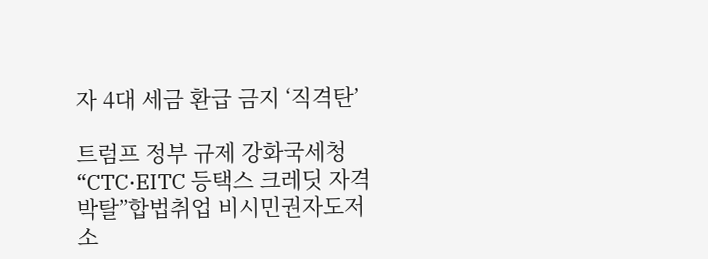자 4대 세금 환급 금지 ‘직격탄’

트럼프 정부 규제 강화국세청 “CTC·EITC 등택스 크레딧 자격 박탈”합법취업 비시민권자도저소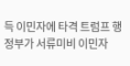득 이민자에 타격 트럼프 행정부가 서류미비 이민자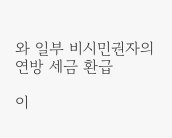와 일부 비시민권자의 연방 세금 환급

이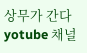상무가 간다 yotube 채널